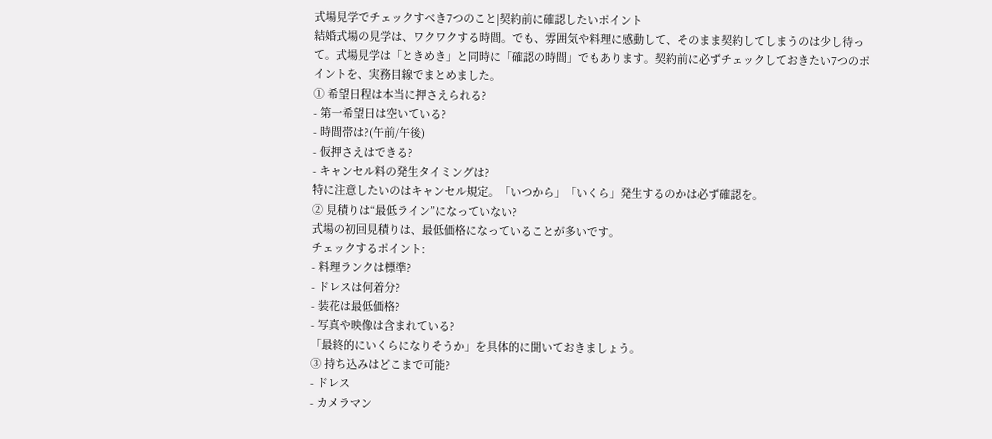式場見学でチェックすべき7つのこと|契約前に確認したいポイント
結婚式場の見学は、ワクワクする時間。でも、雰囲気や料理に感動して、そのまま契約してしまうのは少し待って。式場見学は「ときめき」と同時に「確認の時間」でもあります。契約前に必ずチェックしておきたい7つのポイントを、実務目線でまとめました。
① 希望日程は本当に押さえられる?
- 第一希望日は空いている?
- 時間帯は?(午前/午後)
- 仮押さえはできる?
- キャンセル料の発生タイミングは?
特に注意したいのはキャンセル規定。「いつから」「いくら」発生するのかは必ず確認を。
② 見積りは“最低ライン”になっていない?
式場の初回見積りは、最低価格になっていることが多いです。
チェックするポイント:
- 料理ランクは標準?
- ドレスは何着分?
- 装花は最低価格?
- 写真や映像は含まれている?
「最終的にいくらになりそうか」を具体的に聞いておきましょう。
③ 持ち込みはどこまで可能?
- ドレス
- カメラマン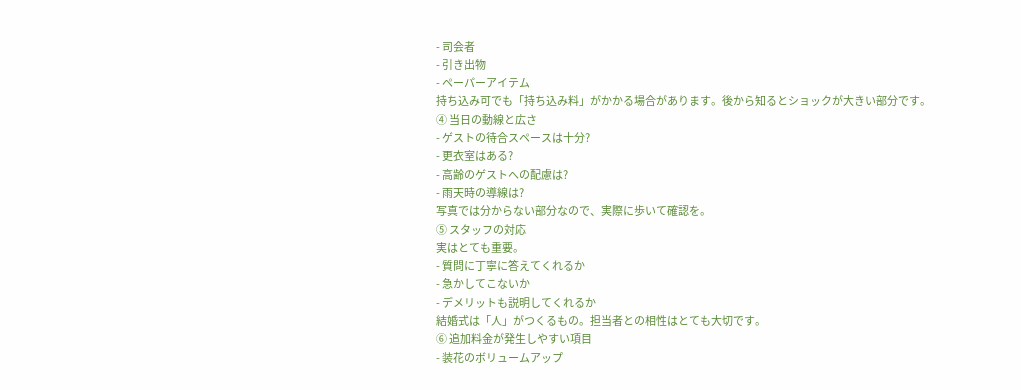- 司会者
- 引き出物
- ペーパーアイテム
持ち込み可でも「持ち込み料」がかかる場合があります。後から知るとショックが大きい部分です。
④ 当日の動線と広さ
- ゲストの待合スペースは十分?
- 更衣室はある?
- 高齢のゲストへの配慮は?
- 雨天時の導線は?
写真では分からない部分なので、実際に歩いて確認を。
⑤ スタッフの対応
実はとても重要。
- 質問に丁寧に答えてくれるか
- 急かしてこないか
- デメリットも説明してくれるか
結婚式は「人」がつくるもの。担当者との相性はとても大切です。
⑥ 追加料金が発生しやすい項目
- 装花のボリュームアップ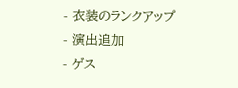- 衣装のランクアップ
- 演出追加
- ゲス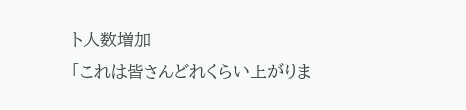ト人数増加
「これは皆さんどれくらい上がりま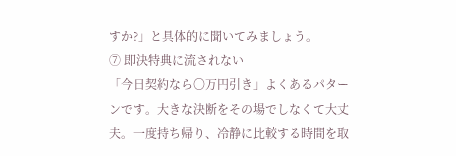すか?」と具体的に聞いてみましょう。
⑦ 即決特典に流されない
「今日契約なら〇万円引き」よくあるパターンです。大きな決断をその場でしなくて大丈夫。一度持ち帰り、冷静に比較する時間を取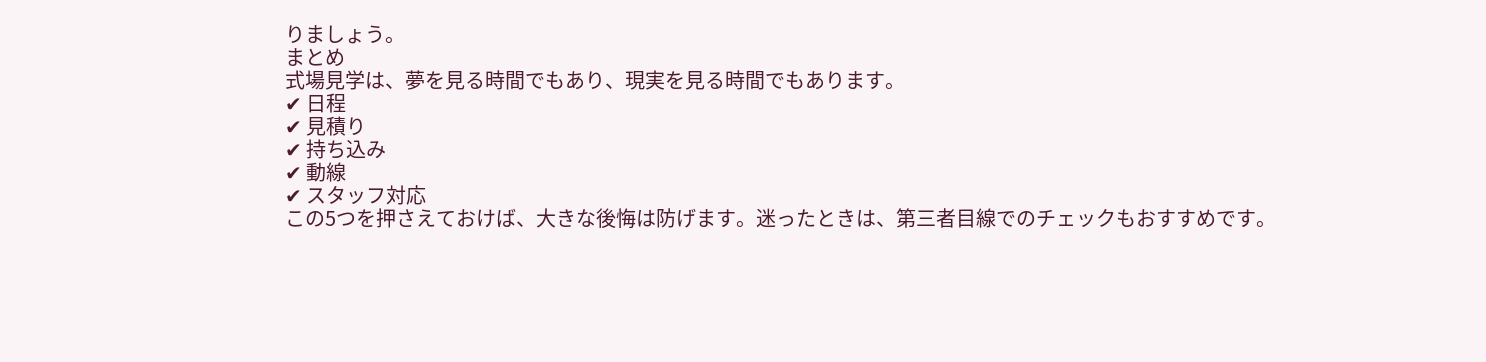りましょう。
まとめ
式場見学は、夢を見る時間でもあり、現実を見る時間でもあります。
✔ 日程
✔ 見積り
✔ 持ち込み
✔ 動線
✔ スタッフ対応
この5つを押さえておけば、大きな後悔は防げます。迷ったときは、第三者目線でのチェックもおすすめです。